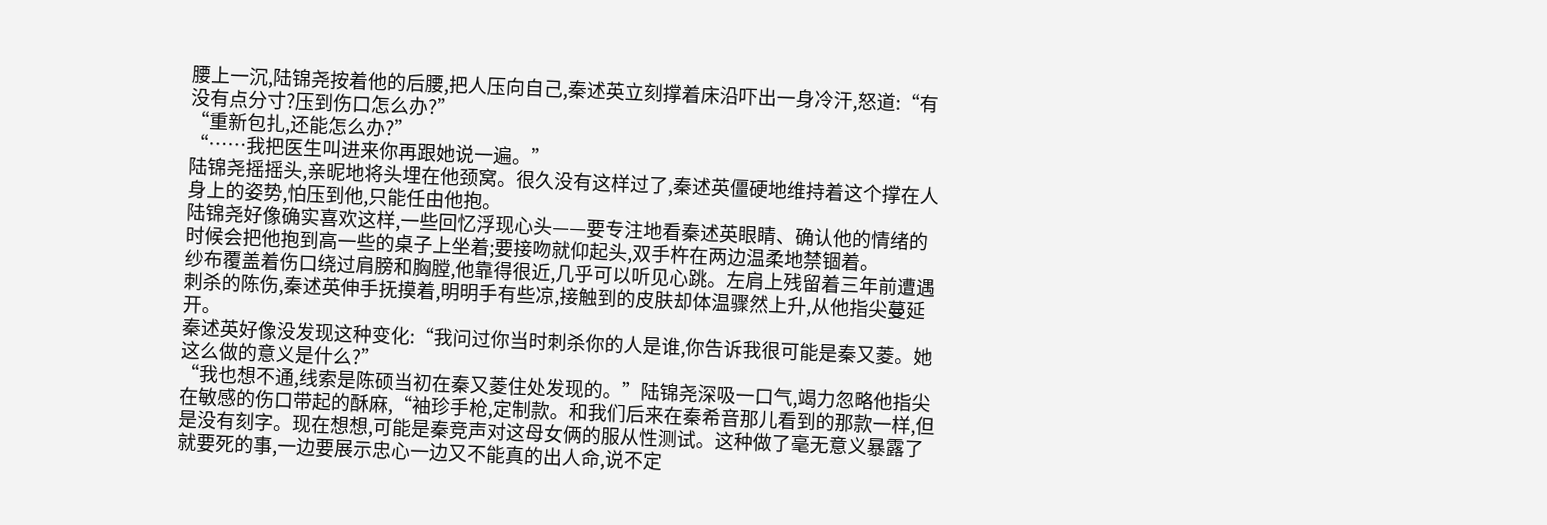腰上一沉,陆锦尧按着他的后腰,把人压向自己,秦述英立刻撑着床沿吓出一身冷汗,怒道:“有没有点分寸?压到伤口怎么办?”
“重新包扎,还能怎么办?”
“……我把医生叫进来你再跟她说一遍。”
陆锦尧摇摇头,亲昵地将头埋在他颈窝。很久没有这样过了,秦述英僵硬地维持着这个撑在人身上的姿势,怕压到他,只能任由他抱。
陆锦尧好像确实喜欢这样,一些回忆浮现心头——要专注地看秦述英眼睛、确认他的情绪的时候会把他抱到高一些的桌子上坐着;要接吻就仰起头,双手杵在两边温柔地禁锢着。
纱布覆盖着伤口绕过肩膀和胸膛,他靠得很近,几乎可以听见心跳。左肩上残留着三年前遭遇刺杀的陈伤,秦述英伸手抚摸着,明明手有些凉,接触到的皮肤却体温骤然上升,从他指尖蔓延开。
秦述英好像没发现这种变化:“我问过你当时刺杀你的人是谁,你告诉我很可能是秦又菱。她这么做的意义是什么?”
“我也想不通,线索是陈硕当初在秦又菱住处发现的。”陆锦尧深吸一口气,竭力忽略他指尖在敏感的伤口带起的酥麻,“袖珍手枪,定制款。和我们后来在秦希音那儿看到的那款一样,但是没有刻字。现在想想,可能是秦竞声对这母女俩的服从性测试。这种做了毫无意义暴露了就要死的事,一边要展示忠心一边又不能真的出人命,说不定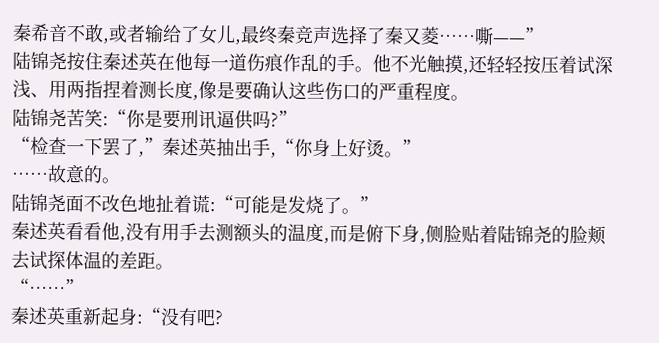秦希音不敢,或者输给了女儿,最终秦竞声选择了秦又菱……嘶——”
陆锦尧按住秦述英在他每一道伤痕作乱的手。他不光触摸,还轻轻按压着试深浅、用两指捏着测长度,像是要确认这些伤口的严重程度。
陆锦尧苦笑:“你是要刑讯逼供吗?”
“检查一下罢了,”秦述英抽出手,“你身上好烫。”
……故意的。
陆锦尧面不改色地扯着谎:“可能是发烧了。”
秦述英看看他,没有用手去测额头的温度,而是俯下身,侧脸贴着陆锦尧的脸颊去试探体温的差距。
“……”
秦述英重新起身:“没有吧?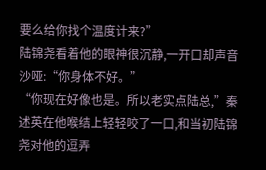要么给你找个温度计来?”
陆锦尧看着他的眼神很沉静,一开口却声音沙哑:“你身体不好。”
“你现在好像也是。所以老实点陆总,”秦述英在他喉结上轻轻咬了一口,和当初陆锦尧对他的逗弄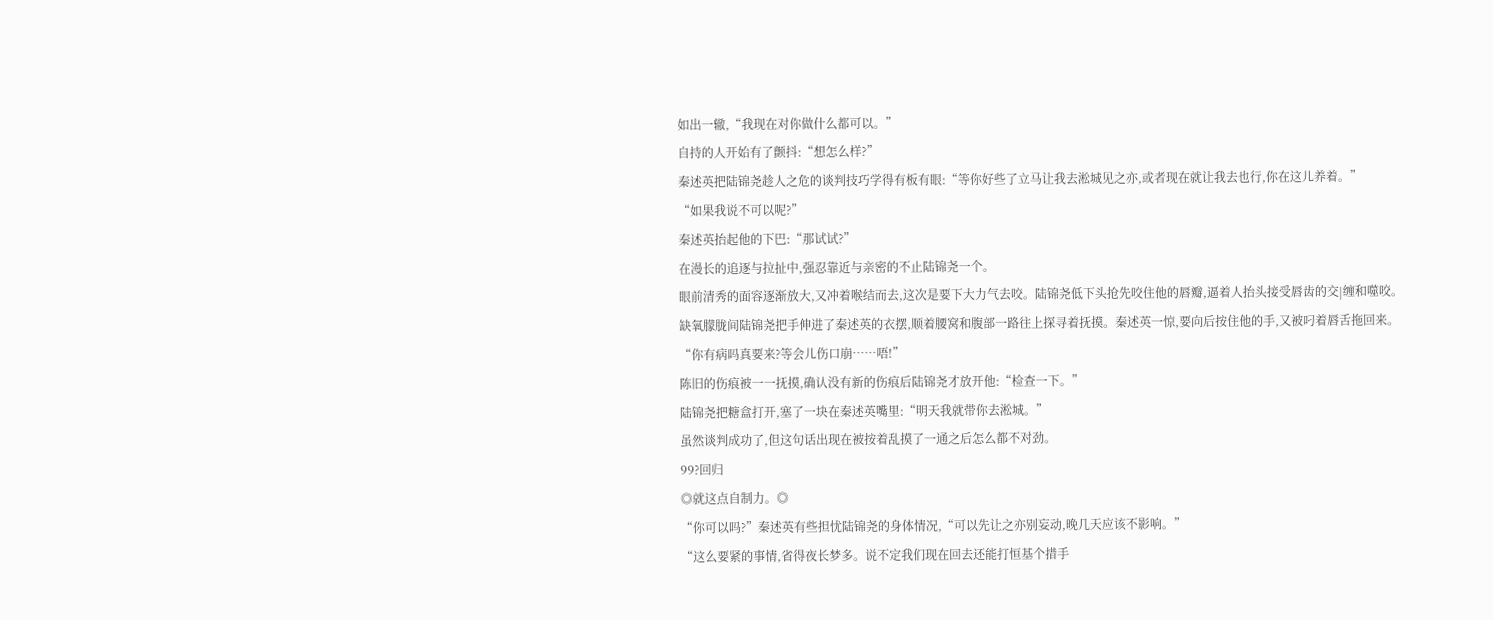如出一辙,“我现在对你做什么都可以。”
自持的人开始有了颤抖:“想怎么样?”
秦述英把陆锦尧趁人之危的谈判技巧学得有板有眼:“等你好些了立马让我去淞城见之亦,或者现在就让我去也行,你在这儿养着。”
“如果我说不可以呢?”
秦述英抬起他的下巴:“那试试?”
在漫长的追逐与拉扯中,强忍靠近与亲密的不止陆锦尧一个。
眼前清秀的面容逐渐放大,又冲着喉结而去,这次是要下大力气去咬。陆锦尧低下头抢先咬住他的唇瓣,逼着人抬头接受唇齿的交|缠和噬咬。
缺氧朦胧间陆锦尧把手伸进了秦述英的衣摆,顺着腰窝和腹部一路往上探寻着抚摸。秦述英一惊,要向后按住他的手,又被叼着唇舌拖回来。
“你有病吗真要来?等会儿伤口崩……唔!”
陈旧的伤痕被一一抚摸,确认没有新的伤痕后陆锦尧才放开他:“检查一下。”
陆锦尧把糖盒打开,塞了一块在秦述英嘴里:“明天我就带你去淞城。”
虽然谈判成功了,但这句话出现在被按着乱摸了一通之后怎么都不对劲。
99?回归
◎就这点自制力。◎
“你可以吗?”秦述英有些担忧陆锦尧的身体情况,“可以先让之亦别妄动,晚几天应该不影响。”
“这么要紧的事情,省得夜长梦多。说不定我们现在回去还能打恒基个措手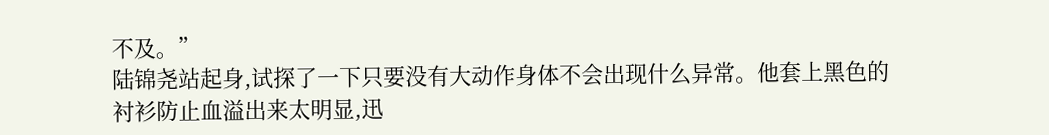不及。”
陆锦尧站起身,试探了一下只要没有大动作身体不会出现什么异常。他套上黑色的衬衫防止血溢出来太明显,迅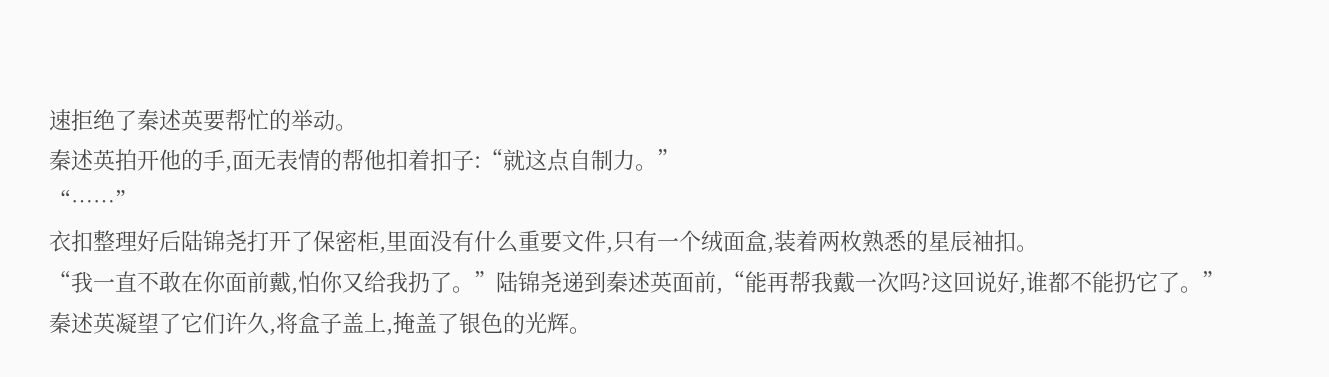速拒绝了秦述英要帮忙的举动。
秦述英拍开他的手,面无表情的帮他扣着扣子:“就这点自制力。”
“……”
衣扣整理好后陆锦尧打开了保密柜,里面没有什么重要文件,只有一个绒面盒,装着两枚熟悉的星辰袖扣。
“我一直不敢在你面前戴,怕你又给我扔了。”陆锦尧递到秦述英面前,“能再帮我戴一次吗?这回说好,谁都不能扔它了。”
秦述英凝望了它们许久,将盒子盖上,掩盖了银色的光辉。